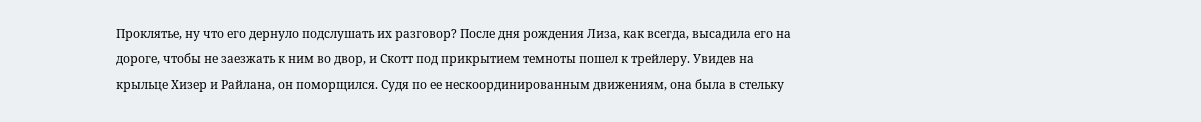Проклятье, ну что его дернуло подслушать их разговор? После дня рождения Лиза, как всегда, высадила его на дороге, чтобы не заезжать к ним во двор, и Скотт под прикрытием темноты пошел к трейлеру. Увидев на крыльце Хизер и Райлана, он поморщился. Судя по ее нескоординированным движениям, она была в стельку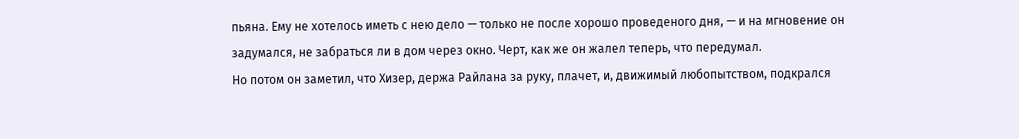пьяна. Ему не хотелось иметь с нею дело — только не после хорошо проведеного дня, — и на мгновение он задумался, не забраться ли в дом через окно. Черт, как же он жалел теперь, что передумал.
Но потом он заметил, что Хизер, держа Райлана за руку, плачет, и, движимый любопытством, подкрался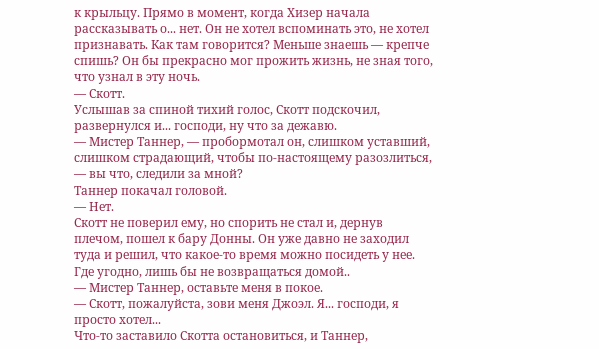к крыльцу. Прямо в момент, когда Хизер начала рассказывать о... нет. Он не хотел вспоминать это, не хотел признавать. Как там говорится? Меньше знаешь — крепче спишь? Он бы прекрасно мог прожить жизнь, не зная того, что узнал в эту ночь.
— Скотт.
Услышав за спиной тихий голос, Скотт подскочил, развернулся и... господи, ну что за дежавю.
— Мистер Таннер, — пробормотал он, слишком уставший, слишком страдающий, чтобы по-настоящему разозлиться, — вы что, следили за мной?
Таннер покачал головой.
— Нет.
Скотт не поверил ему, но спорить не стал и, дернув плечом, пошел к бару Донны. Он уже давно не заходил туда и решил, что какое-то время можно посидеть у нее. Где угодно, лишь бы не возвращаться домой..
— Мистер Таннер, оставьте меня в покое.
— Скотт, пожалуйста, зови меня Джоэл. Я... господи, я просто хотел...
Что-то заставило Скотта остановиться, и Таннер,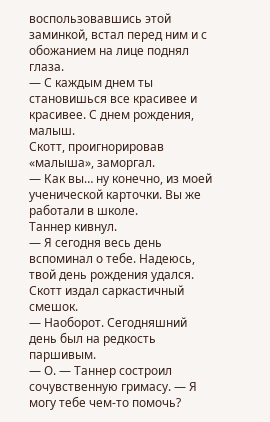воспользовавшись этой заминкой, встал перед ним и с обожанием на лице поднял глаза.
— С каждым днем ты становишься все красивее и красивее. С днем рождения, малыш.
Скотт, проигнорировав «малыша», заморгал.
— Как вы… ну конечно, из моей ученической карточки. Вы же работали в школе.
Таннер кивнул.
— Я сегодня весь день вспоминал о тебе. Надеюсь, твой день рождения удался.
Скотт издал саркастичный смешок.
— Наоборот. Сегодняшний день был на редкость паршивым.
— О. — Таннер состроил сочувственную гримасу. — Я могу тебе чем-то помочь?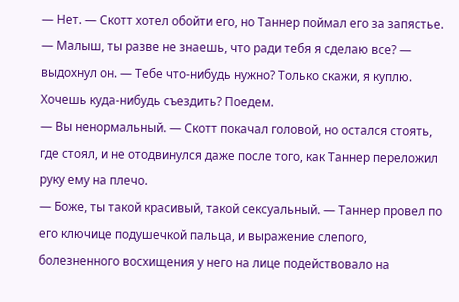— Нет. — Скотт хотел обойти его, но Таннер поймал его за запястье.
— Малыш, ты разве не знаешь, что ради тебя я сделаю все? — выдохнул он. — Тебе что-нибудь нужно? Только скажи, я куплю. Хочешь куда-нибудь съездить? Поедем.
— Вы ненормальный. — Скотт покачал головой, но остался стоять, где стоял, и не отодвинулся даже после того, как Таннер переложил руку ему на плечо.
— Боже, ты такой красивый, такой сексуальный. — Таннер провел по его ключице подушечкой пальца, и выражение слепого, болезненного восхищения у него на лице подействовало на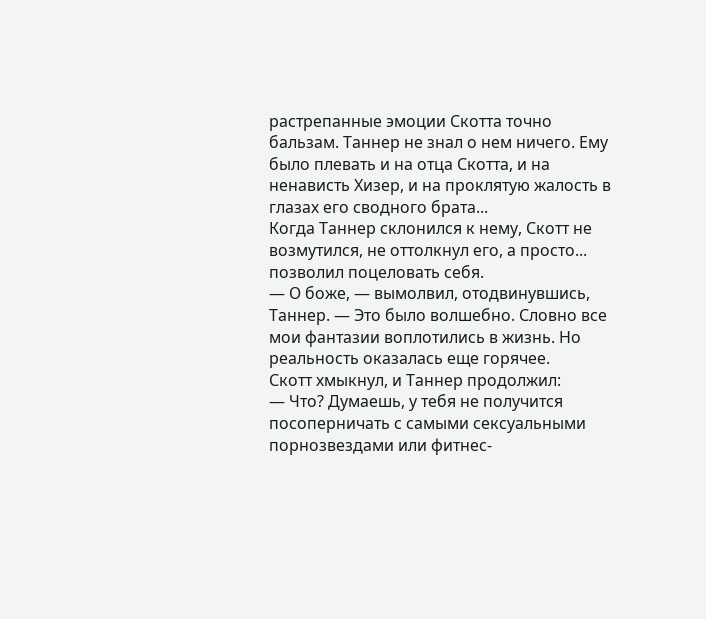растрепанные эмоции Скотта точно бальзам. Таннер не знал о нем ничего. Ему было плевать и на отца Скотта, и на ненависть Хизер, и на проклятую жалость в глазах его сводного брата...
Когда Таннер склонился к нему, Скотт не возмутился, не оттолкнул его, а просто... позволил поцеловать себя.
— О боже, — вымолвил, отодвинувшись, Таннер. — Это было волшебно. Словно все мои фантазии воплотились в жизнь. Но реальность оказалась еще горячее.
Скотт хмыкнул, и Таннер продолжил:
— Что? Думаешь, у тебя не получится посоперничать с самыми сексуальными порнозвездами или фитнес-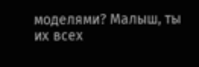моделями? Малыш, ты их всех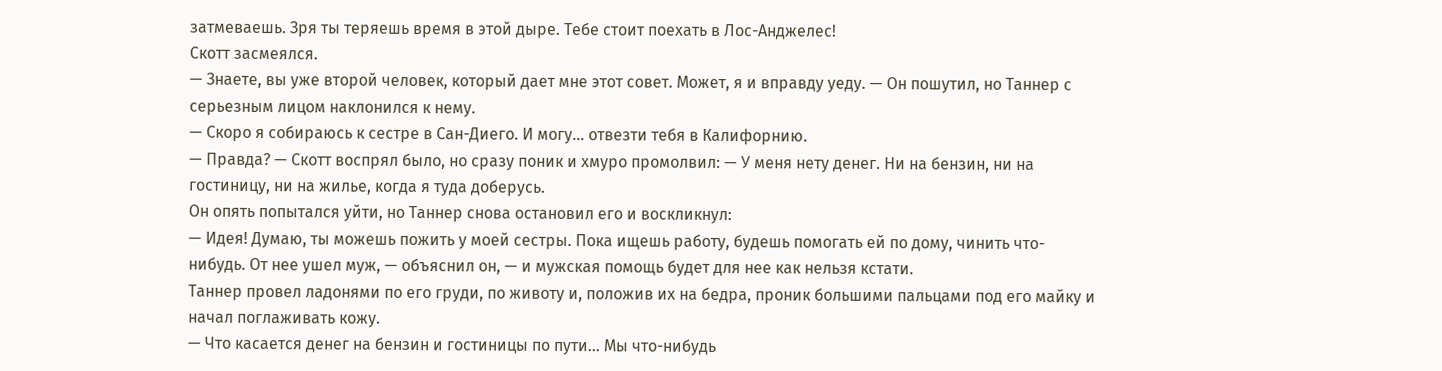затмеваешь. Зря ты теряешь время в этой дыре. Тебе стоит поехать в Лос-Анджелес!
Скотт засмеялся.
— Знаете, вы уже второй человек, который дает мне этот совет. Может, я и вправду уеду. — Он пошутил, но Таннер с серьезным лицом наклонился к нему.
— Скоро я собираюсь к сестре в Сан-Диего. И могу... отвезти тебя в Калифорнию.
— Правда? — Скотт воспрял было, но сразу поник и хмуро промолвил: — У меня нету денег. Ни на бензин, ни на гостиницу, ни на жилье, когда я туда доберусь.
Он опять попытался уйти, но Таннер снова остановил его и воскликнул:
— Идея! Думаю, ты можешь пожить у моей сестры. Пока ищешь работу, будешь помогать ей по дому, чинить что-нибудь. От нее ушел муж, — объяснил он, — и мужская помощь будет для нее как нельзя кстати.
Таннер провел ладонями по его груди, по животу и, положив их на бедра, проник большими пальцами под его майку и начал поглаживать кожу.
— Что касается денег на бензин и гостиницы по пути... Мы что-нибудь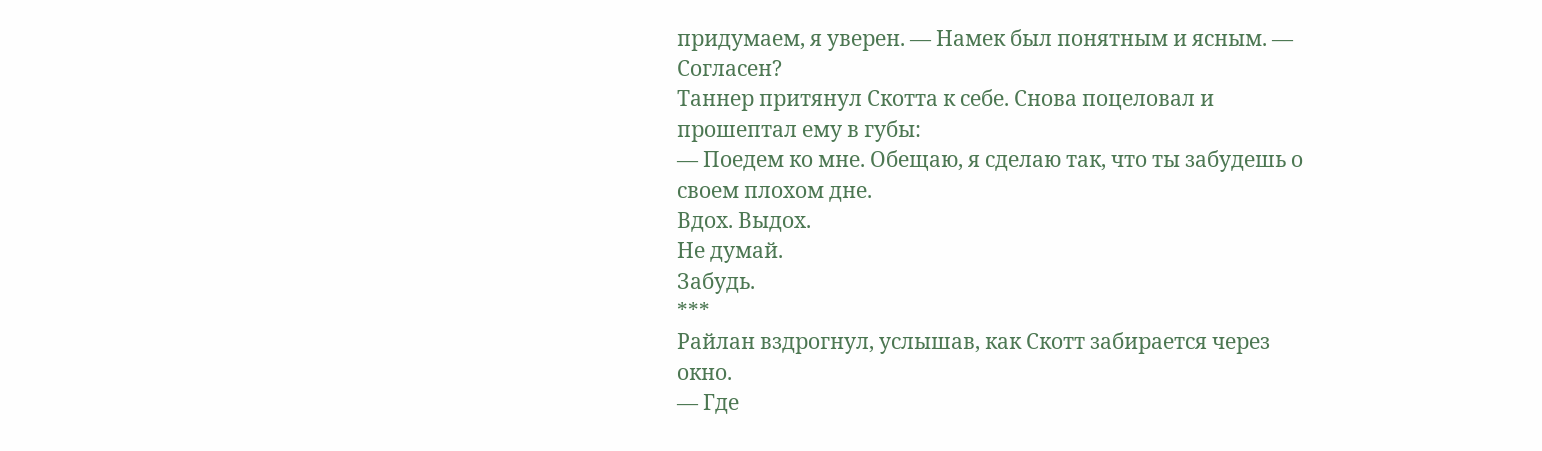придумаем, я уверен. — Намек был понятным и ясным. — Согласен?
Таннер притянул Скотта к себе. Снова поцеловал и прошептал ему в губы:
— Поедем ко мне. Обещаю, я сделаю так, что ты забудешь о своем плохом дне.
Вдох. Выдох.
Не думай.
Забудь.
***
Райлан вздрогнул, услышав, как Скотт забирается через окно.
— Где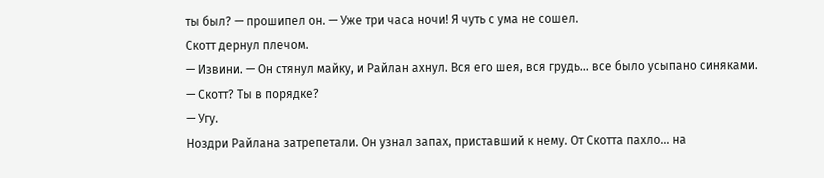ты был? — прошипел он. — Уже три часа ночи! Я чуть с ума не сошел.
Скотт дернул плечом.
— Извини. — Он стянул майку, и Райлан ахнул. Вся его шея, вся грудь... все было усыпано синяками.
— Скотт? Ты в порядке?
— Угу.
Ноздри Райлана затрепетали. Он узнал запах, приставший к нему. От Скотта пахло... на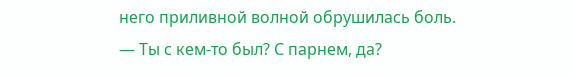него приливной волной обрушилась боль.
— Ты с кем-то был? С парнем, да?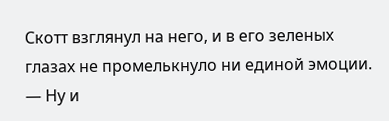Скотт взглянул на него, и в его зеленых глазах не промелькнуло ни единой эмоции.
— Ну и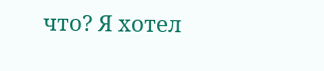что? Я хотел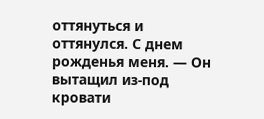оттянуться и оттянулся. С днем рожденья меня. — Он вытащил из-под кровати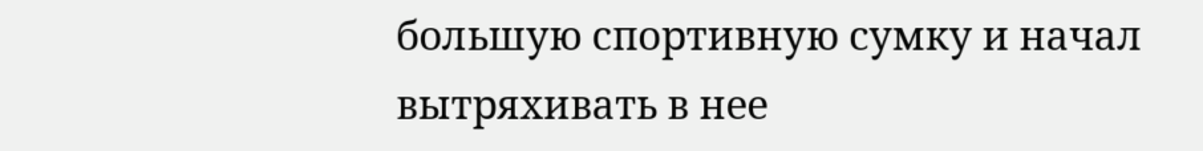большую спортивную сумку и начал вытряхивать в нее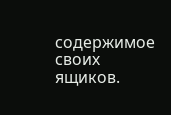содержимое своих ящиков.